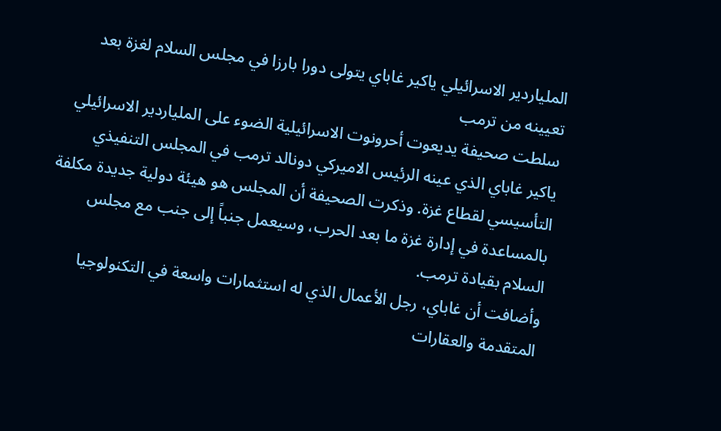الملياردير الاسرائيلي ياكير غاباي يتولى دورا بارزا في مجلس السلام لغزة بعد تعيينه من ترمب
سلطت صحيفة يديعوت أحرونوت الاسرائيلية الضوء على الملياردير الاسرائيلي ياكير غاباي الذي عينه الرئيس الاميركي دونالد ترمب في المجلس التنفيذي التأسيسي لقطاع غزة. وذكرت الصحيفة أن المجلس هو هيئة دولية جديدة مكلفة بالمساعدة في إدارة غزة ما بعد الحرب، وسيعمل جنباً إلى جنب مع مجلس السلام بقيادة ترمب.
وأضافت أن غاباي، رجل الأعمال الذي له استثمارات واسعة في التكنولوجيا المتقدمة والعقارات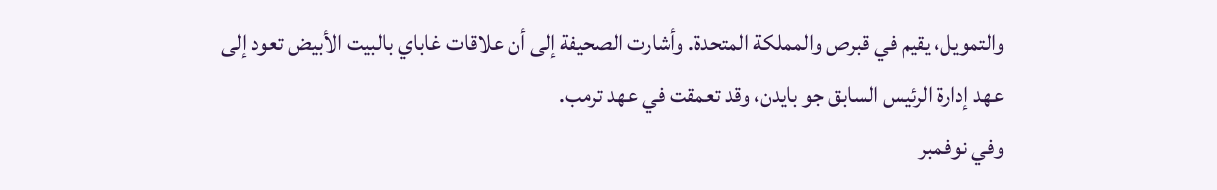والتمويل، يقيم في قبرص والمملكة المتحدة. وأشارت الصحيفة إلى أن علاقات غاباي بالبيت الأبيض تعود إلى عهد إدارة الرئيس السابق جو بايدن، وقد تعمقت في عهد ترمب.
وفي نوفمبر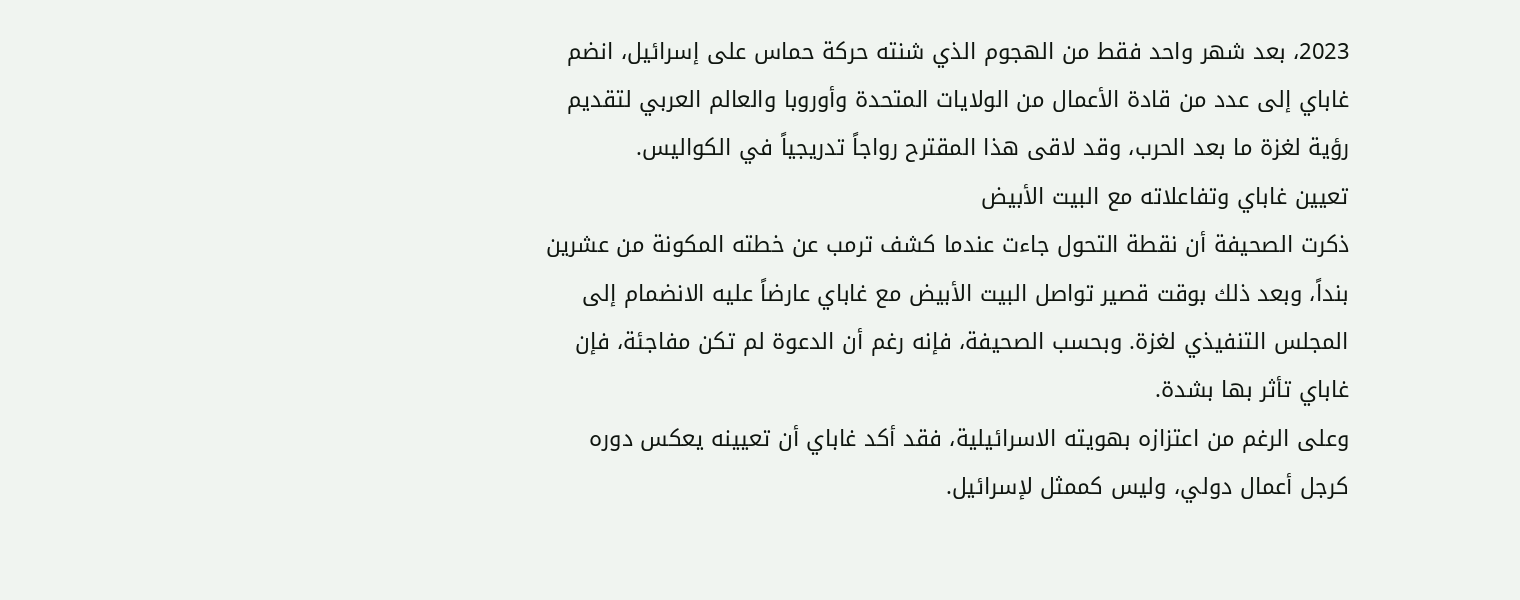2023، بعد شهر واحد فقط من الهجوم الذي شنته حركة حماس على إسرائيل، انضم غاباي إلى عدد من قادة الأعمال من الولايات المتحدة وأوروبا والعالم العربي لتقديم رؤية لغزة ما بعد الحرب، وقد لاقى هذا المقترح رواجاً تدريجياً في الكواليس.
تعيين غاباي وتفاعلاته مع البيت الأبيض
ذكرت الصحيفة أن نقطة التحول جاءت عندما كشف ترمب عن خطته المكونة من عشرين بنداً، وبعد ذلك بوقت قصير تواصل البيت الأبيض مع غاباي عارضاً عليه الانضمام إلى المجلس التنفيذي لغزة. وبحسب الصحيفة، فإنه رغم أن الدعوة لم تكن مفاجئة، فإن غاباي تأثر بها بشدة.
وعلى الرغم من اعتزازه بهويته الاسرائيلية، فقد أكد غاباي أن تعيينه يعكس دوره كرجل أعمال دولي، وليس كممثل لإسرائيل.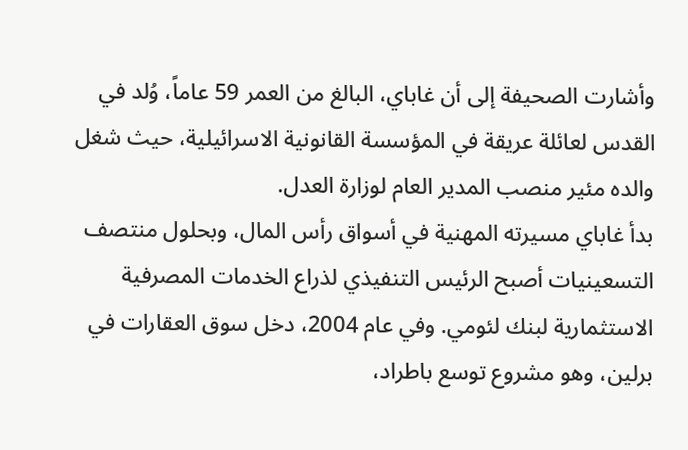وأشارت الصحيفة إلى أن غاباي، البالغ من العمر 59 عاماً، وُلد في القدس لعائلة عريقة في المؤسسة القانونية الاسرائيلية، حيث شغل والده مئير منصب المدير العام لوزارة العدل.
بدأ غاباي مسيرته المهنية في أسواق رأس المال، وبحلول منتصف التسعينيات أصبح الرئيس التنفيذي لذراع الخدمات المصرفية الاستثمارية لبنك لئومي. وفي عام 2004، دخل سوق العقارات في برلين، وهو مشروع توسع باطراد،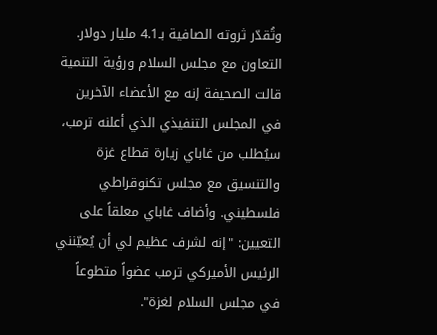وتُقدّر ثروته الصافية بـ4.1 مليار دولار.
التعاون مع مجلس السلام ورؤية التنمية
قالت الصحيفة إنه مع الأعضاء الآخرين في المجلس التنفيذي الذي أعلنه ترمب، سيُطلب من غاباي زيارة قطاع غزة والتنسيق مع مجلس تكنوقراطي فلسطيني. وأضاف غاباي معلقاً على التعيين: "إنه لشرف عظيم لي أن يُعيّنني الرئيس الأميركي ترمب عضواً متطوعاً في مجلس السلام لغزة".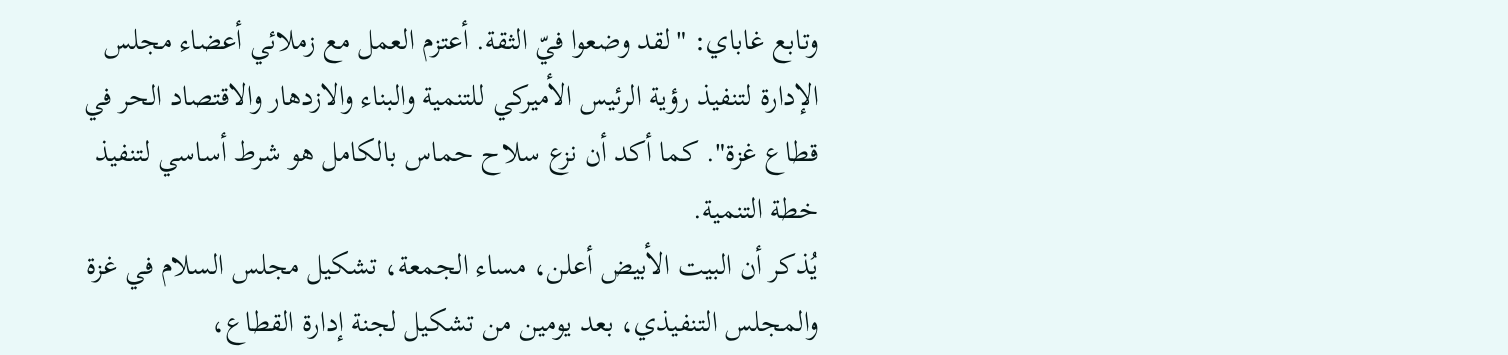وتابع غاباي: "لقد وضعوا فيّ الثقة. أعتزم العمل مع زملائي أعضاء مجلس الإدارة لتنفيذ رؤية الرئيس الأميركي للتنمية والبناء والازدهار والاقتصاد الحر في قطاع غزة". كما أكد أن نزع سلاح حماس بالكامل هو شرط أساسي لتنفيذ خطة التنمية.
يُذكر أن البيت الأبيض أعلن، مساء الجمعة، تشكيل مجلس السلام في غزة والمجلس التنفيذي، بعد يومين من تشكيل لجنة إدارة القطاع،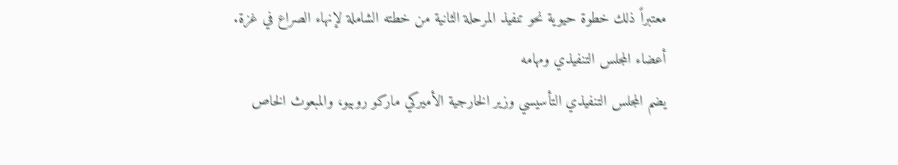معتبراً ذلك خطوة حيوية نحو تنفيذ المرحلة الثانية من خطته الشاملة لإنهاء الصراع في غزة.
أعضاء المجلس التنفيذي ومهامه
يضم المجلس التنفيذي التأسيسي وزير الخارجية الأميركي ماركو روبيو، والمبعوث الخاص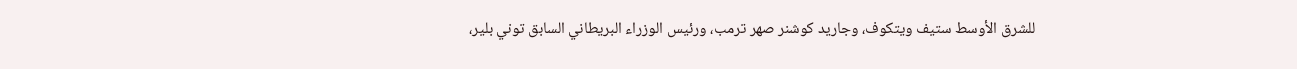للشرق الأوسط ستيف ويتكوف، وجاريد كوشنر صهر ترمب، ورئيس الوزراء البريطاني السابق توني بلير،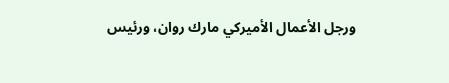ورجل الأعمال الأميركي مارك روان، ورئيس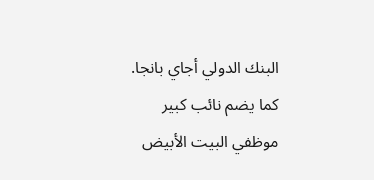البنك الدولي أجاي بانجا. كما يضم نائب كبير موظفي البيت الأبيض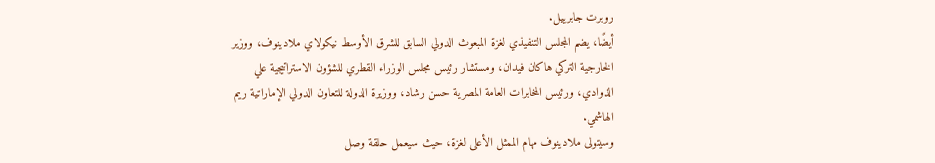روبرت جابرييل.
أيضًا، يضم المجلس التنفيذي لغزة المبعوث الدولي السابق للشرق الأوسط نيكولاي ملادينوف، ووزير الخارجية التركي هاكان فيدان، ومستشار رئيس مجلس الوزراء القطري للشؤون الاستراتيجية علي الذوادي، ورئيس المخابرات العامة المصرية حسن رشاد، ووزيرة الدولة للتعاون الدولي الإماراتية ريم الهاشمي.
وسيتولى ملادينوف مهام الممثل الأعلى لغزة، حيث سيعمل حلقة وصل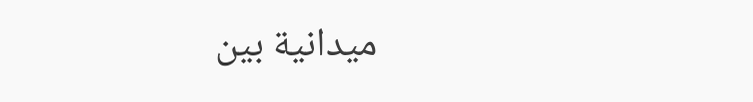ميدانية بين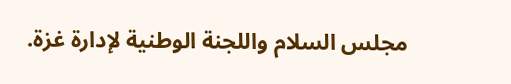مجلس السلام واللجنة الوطنية لإدارة غزة.